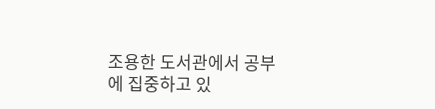조용한 도서관에서 공부에 집중하고 있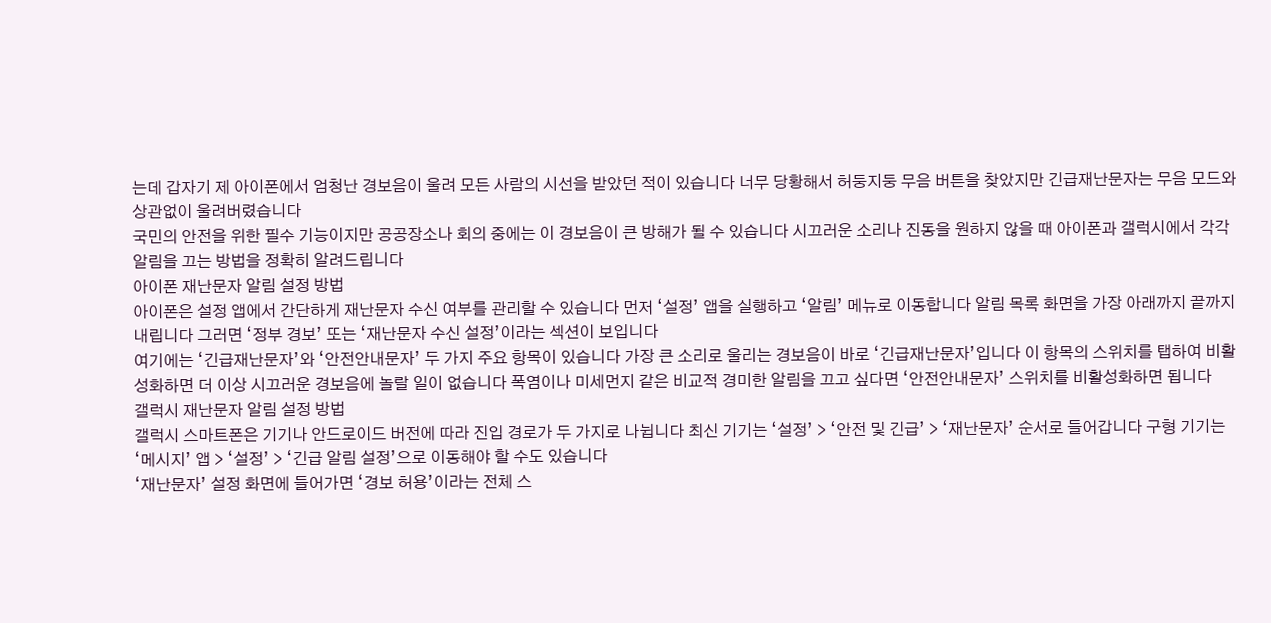는데 갑자기 제 아이폰에서 엄청난 경보음이 울려 모든 사람의 시선을 받았던 적이 있습니다 너무 당황해서 허둥지둥 무음 버튼을 찾았지만 긴급재난문자는 무음 모드와 상관없이 울려버렸습니다
국민의 안전을 위한 필수 기능이지만 공공장소나 회의 중에는 이 경보음이 큰 방해가 될 수 있습니다 시끄러운 소리나 진동을 원하지 않을 때 아이폰과 갤럭시에서 각각 알림을 끄는 방법을 정확히 알려드립니다
아이폰 재난문자 알림 설정 방법
아이폰은 설정 앱에서 간단하게 재난문자 수신 여부를 관리할 수 있습니다 먼저 ‘설정’ 앱을 실행하고 ‘알림’ 메뉴로 이동합니다 알림 목록 화면을 가장 아래까지 끝까지 내립니다 그러면 ‘정부 경보’ 또는 ‘재난문자 수신 설정’이라는 섹션이 보입니다
여기에는 ‘긴급재난문자’와 ‘안전안내문자’ 두 가지 주요 항목이 있습니다 가장 큰 소리로 울리는 경보음이 바로 ‘긴급재난문자’입니다 이 항목의 스위치를 탭하여 비활성화하면 더 이상 시끄러운 경보음에 놀랄 일이 없습니다 폭염이나 미세먼지 같은 비교적 경미한 알림을 끄고 싶다면 ‘안전안내문자’ 스위치를 비활성화하면 됩니다
갤럭시 재난문자 알림 설정 방법
갤럭시 스마트폰은 기기나 안드로이드 버전에 따라 진입 경로가 두 가지로 나뉩니다 최신 기기는 ‘설정’ > ‘안전 및 긴급’ > ‘재난문자’ 순서로 들어갑니다 구형 기기는 ‘메시지’ 앱 > ‘설정’ > ‘긴급 알림 설정’으로 이동해야 할 수도 있습니다
‘재난문자’ 설정 화면에 들어가면 ‘경보 허용’이라는 전체 스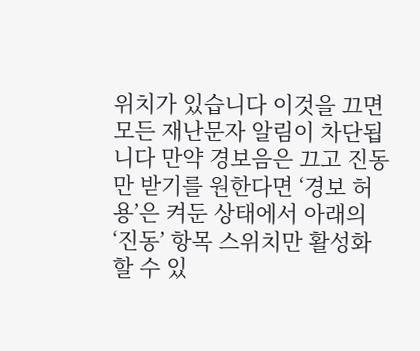위치가 있습니다 이것을 끄면 모든 재난문자 알림이 차단됩니다 만약 경보음은 끄고 진동만 받기를 원한다면 ‘경보 허용’은 켜둔 상태에서 아래의 ‘진동’ 항목 스위치만 활성화할 수 있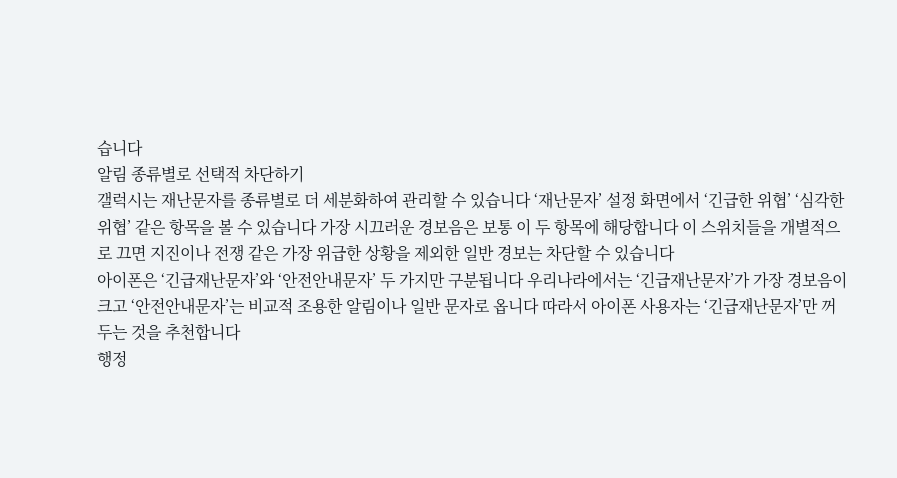습니다
알림 종류별로 선택적 차단하기
갤럭시는 재난문자를 종류별로 더 세분화하여 관리할 수 있습니다 ‘재난문자’ 설정 화면에서 ‘긴급한 위협’ ‘심각한 위협’ 같은 항목을 볼 수 있습니다 가장 시끄러운 경보음은 보통 이 두 항목에 해당합니다 이 스위치들을 개별적으로 끄면 지진이나 전쟁 같은 가장 위급한 상황을 제외한 일반 경보는 차단할 수 있습니다
아이폰은 ‘긴급재난문자’와 ‘안전안내문자’ 두 가지만 구분됩니다 우리나라에서는 ‘긴급재난문자’가 가장 경보음이 크고 ‘안전안내문자’는 비교적 조용한 알림이나 일반 문자로 옵니다 따라서 아이폰 사용자는 ‘긴급재난문자’만 꺼두는 것을 추천합니다
행정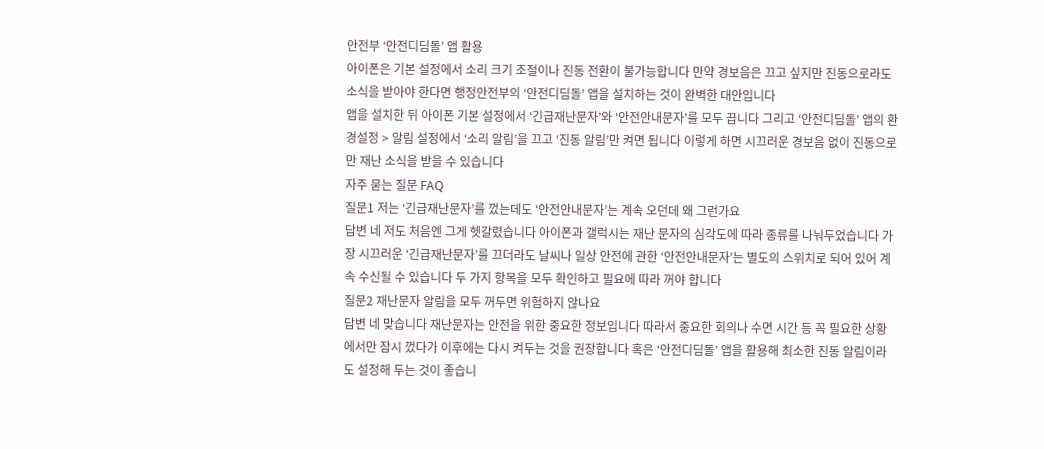안전부 ‘안전디딤돌’ 앱 활용
아이폰은 기본 설정에서 소리 크기 조절이나 진동 전환이 불가능합니다 만약 경보음은 끄고 싶지만 진동으로라도 소식을 받아야 한다면 행정안전부의 ‘안전디딤돌’ 앱을 설치하는 것이 완벽한 대안입니다
앱을 설치한 뒤 아이폰 기본 설정에서 ‘긴급재난문자’와 ‘안전안내문자’를 모두 끕니다 그리고 ‘안전디딤돌’ 앱의 환경설정 > 알림 설정에서 ‘소리 알림’을 끄고 ‘진동 알림’만 켜면 됩니다 이렇게 하면 시끄러운 경보음 없이 진동으로만 재난 소식을 받을 수 있습니다
자주 묻는 질문 FAQ
질문1 저는 ‘긴급재난문자’를 껐는데도 ‘안전안내문자’는 계속 오던데 왜 그런가요
답변 네 저도 처음엔 그게 헷갈렸습니다 아이폰과 갤럭시는 재난 문자의 심각도에 따라 종류를 나눠두었습니다 가장 시끄러운 ‘긴급재난문자’를 끄더라도 날씨나 일상 안전에 관한 ‘안전안내문자’는 별도의 스위치로 되어 있어 계속 수신될 수 있습니다 두 가지 항목을 모두 확인하고 필요에 따라 꺼야 합니다
질문2 재난문자 알림을 모두 꺼두면 위험하지 않나요
답변 네 맞습니다 재난문자는 안전을 위한 중요한 정보입니다 따라서 중요한 회의나 수면 시간 등 꼭 필요한 상황에서만 잠시 껐다가 이후에는 다시 켜두는 것을 권장합니다 혹은 ‘안전디딤돌’ 앱을 활용해 최소한 진동 알림이라도 설정해 두는 것이 좋습니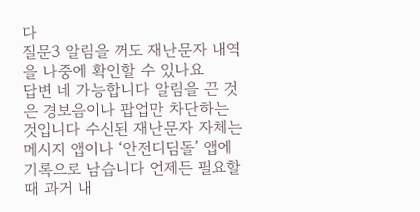다
질문3 알림을 꺼도 재난문자 내역을 나중에 확인할 수 있나요
답변 네 가능합니다 알림을 끈 것은 경보음이나 팝업만 차단하는 것입니다 수신된 재난문자 자체는 메시지 앱이나 ‘안전디딤돌’ 앱에 기록으로 남습니다 언제든 필요할 때 과거 내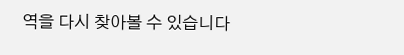역을 다시 찾아볼 수 있습니다